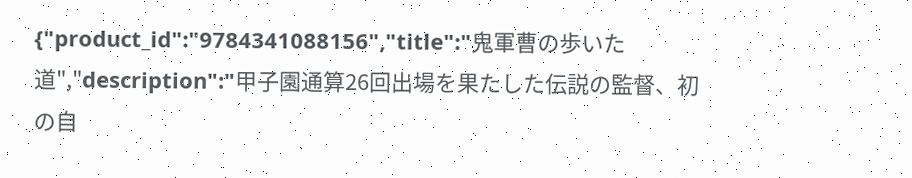{"product_id":"9784341088156","title":"鬼軍曹の歩いた道","description":"甲子園通算26回出場を果たした伝説の監督、初の自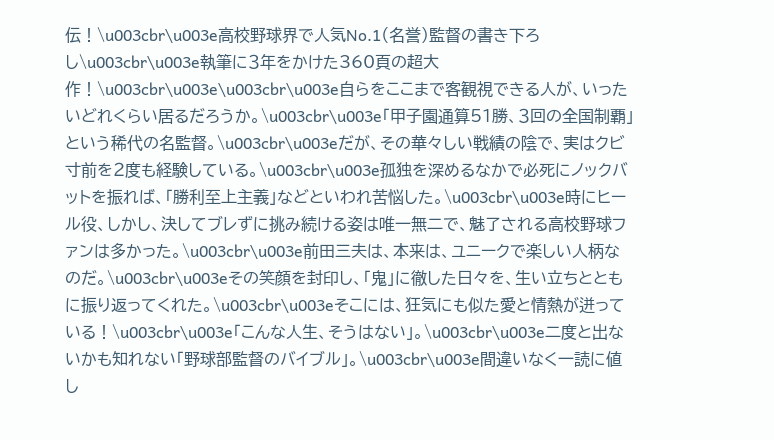伝！\u003cbr\u003e高校野球界で人気No.1（名誉）監督の書き下ろし\u003cbr\u003e執筆に３年をかけた360頁の超大作！\u003cbr\u003e\u003cbr\u003e自らをここまで客観視できる人が、いったいどれくらい居るだろうか。\u003cbr\u003e「甲子園通算51勝、３回の全国制覇」という稀代の名監督。\u003cbr\u003eだが、その華々しい戦績の陰で、実はクビ寸前を２度も経験している。\u003cbr\u003e孤独を深めるなかで必死にノックバットを振れば、「勝利至上主義」などといわれ苦悩した。\u003cbr\u003e時にヒール役、しかし、決してブレずに挑み続ける姿は唯一無二で、魅了される高校野球ファンは多かった。\u003cbr\u003e前田三夫は、本来は、ユニークで楽しい人柄なのだ。\u003cbr\u003eその笑顔を封印し、「鬼」に徹した日々を、生い立ちとともに振り返ってくれた。\u003cbr\u003eそこには、狂気にも似た愛と情熱が迸っている！\u003cbr\u003e「こんな人生、そうはない」。\u003cbr\u003e二度と出ないかも知れない「野球部監督のバイブル」。\u003cbr\u003e間違いなく一読に値し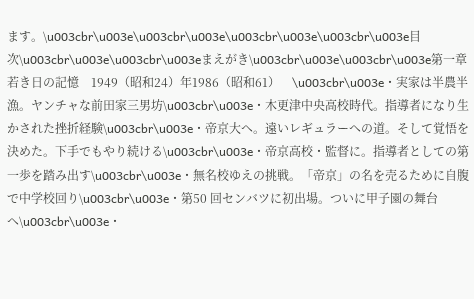ます。\u003cbr\u003e\u003cbr\u003e\u003cbr\u003e\u003cbr\u003e目次\u003cbr\u003e\u003cbr\u003eまえがき\u003cbr\u003e\u003cbr\u003e第一章　若き日の記憶　1949（昭和24）年1986（昭和61）　\u003cbr\u003e・実家は半農半漁。ヤンチャな前田家三男坊\u003cbr\u003e・木更津中央高校時代。指導者になり生かされた挫折経験\u003cbr\u003e・帝京大へ。遠いレギュラーへの道。そして覚悟を決めた。下手でもやり続ける\u003cbr\u003e・帝京高校・監督に。指導者としての第一歩を踏み出す\u003cbr\u003e・無名校ゆえの挑戦。「帝京」の名を売るために自腹で中学校回り\u003cbr\u003e・第50 回センバツに初出場。ついに甲子園の舞台へ\u003cbr\u003e・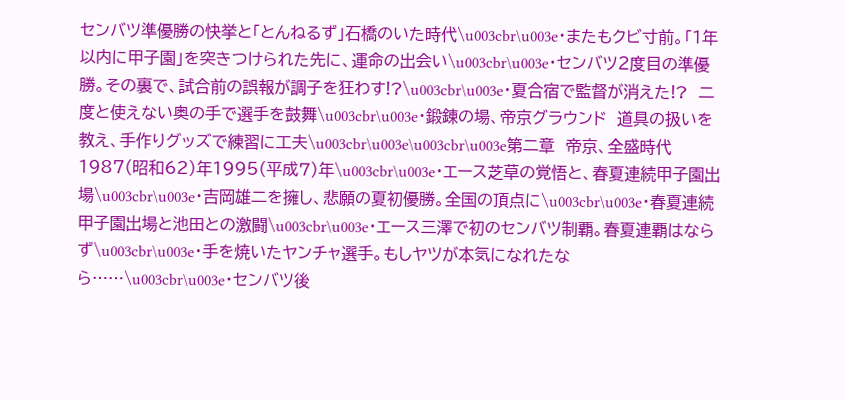センバツ準優勝の快挙と「とんねるず」石橋のいた時代\u003cbr\u003e・またもクビ寸前。「１年以内に甲子園」を突きつけられた先に、運命の出会い\u003cbr\u003e・センバツ２度目の準優勝。その裏で、試合前の誤報が調子を狂わす!?\u003cbr\u003e・夏合宿で監督が消えた!?　二度と使えない奥の手で選手を鼓舞\u003cbr\u003e・鍛錬の場、帝京グラウンド　道具の扱いを教え、手作りグッズで練習に工夫\u003cbr\u003e\u003cbr\u003e第二章　帝京、全盛時代　1987（昭和62）年1995（平成７）年\u003cbr\u003e・エース芝草の覚悟と、春夏連続甲子園出場\u003cbr\u003e・吉岡雄二を擁し、悲願の夏初優勝。全国の頂点に\u003cbr\u003e・春夏連続甲子園出場と池田との激闘\u003cbr\u003e・エース三澤で初のセンバツ制覇。春夏連覇はならず\u003cbr\u003e・手を焼いたヤンチャ選手。もしヤツが本気になれたなら……\u003cbr\u003e・センバツ後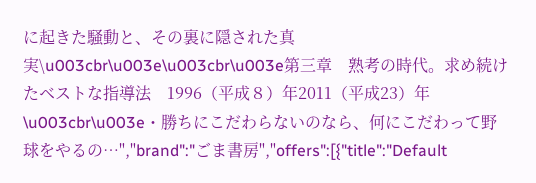に起きた騒動と、その裏に隠された真実\u003cbr\u003e\u003cbr\u003e第三章　熟考の時代。求め続けたベストな指導法　1996（平成８）年2011（平成23）年　\u003cbr\u003e・勝ちにこだわらないのなら、何にこだわって野球をやるの…","brand":"ごま書房","offers":[{"title":"Default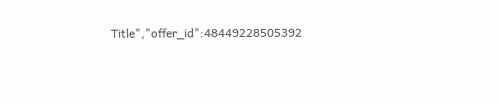Title","offer_id":48449228505392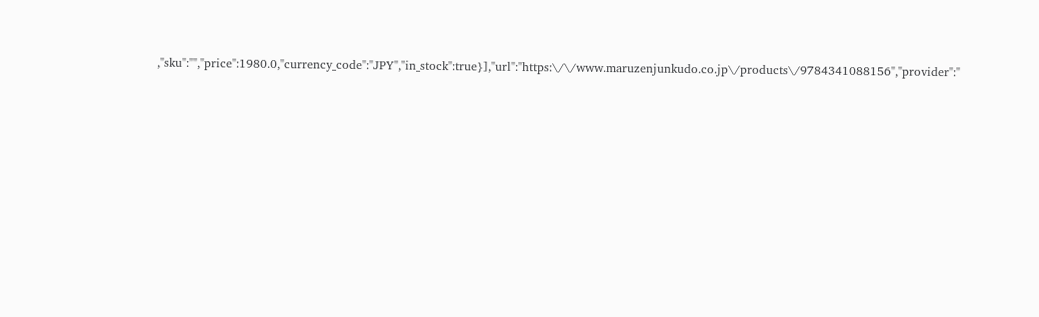,"sku":"","price":1980.0,"currency_code":"JPY","in_stock":true}],"url":"https:\/\/www.maruzenjunkudo.co.jp\/products\/9784341088156","provider":"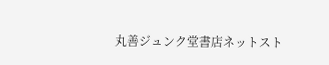丸善ジュンク堂書店ネットスト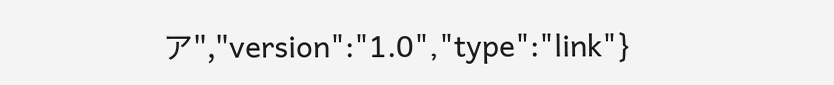ア","version":"1.0","type":"link"}